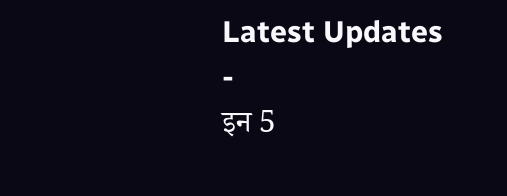Latest Updates
-
इन 5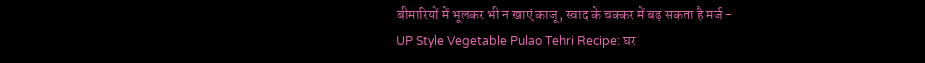बीमारियों में भूलकर भी न खाएं काजू, स्वाद के चक्कर में बढ़ सकता है मर्ज -
UP Style Vegetable Pulao Tehri Recipe: घर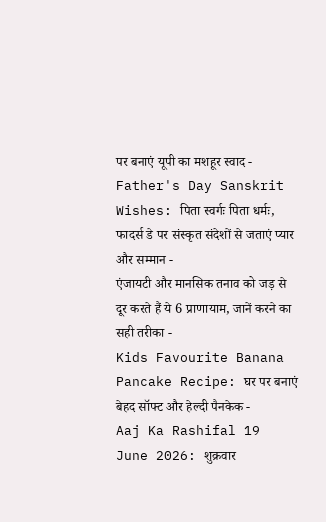पर बनाएं यूपी का मशहूर स्वाद -
Father's Day Sanskrit Wishes: पिता स्वर्गः पिता धर्मः, फादर्स डे पर संस्कृत संदेशों से जताएं प्यार और सम्मान -
एंजायटी और मानसिक तनाव को जड़ से दूर करते हैं ये 6 प्राणायाम, जानें करने का सही तरीका -
Kids Favourite Banana Pancake Recipe: घर पर बनाएं बेहद सॉफ्ट और हेल्दी पैनकेक -
Aaj Ka Rashifal 19 June 2026: शुक्रवार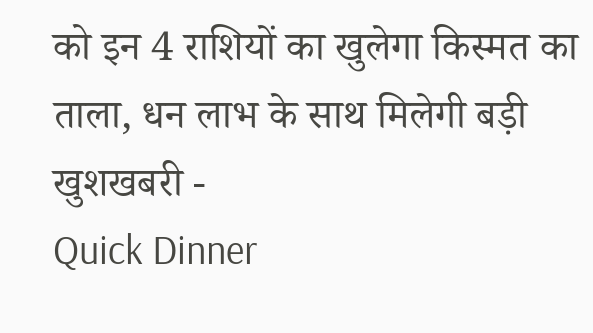को इन 4 राशियों का खुलेगा किस्मत का ताला, धन लाभ के साथ मिलेगी बड़ी खुशखबरी -
Quick Dinner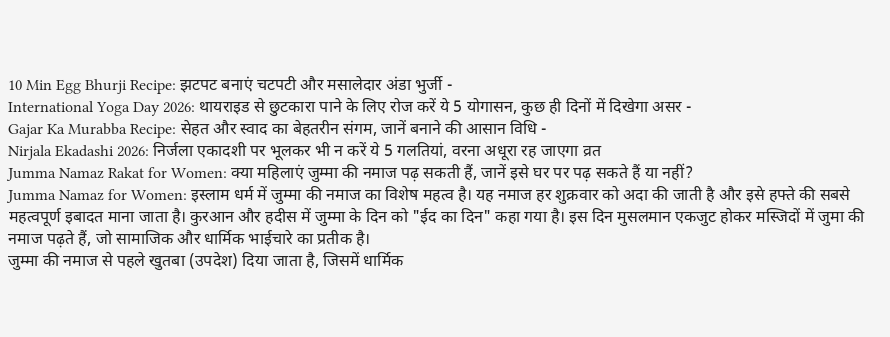10 Min Egg Bhurji Recipe: झटपट बनाएं चटपटी और मसालेदार अंडा भुर्जी -
International Yoga Day 2026: थायराइड से छुटकारा पाने के लिए रोज करें ये 5 योगासन, कुछ ही दिनों में दिखेगा असर -
Gajar Ka Murabba Recipe: सेहत और स्वाद का बेहतरीन संगम, जानें बनाने की आसान विधि -
Nirjala Ekadashi 2026: निर्जला एकादशी पर भूलकर भी न करें ये 5 गलतियां, वरना अधूरा रह जाएगा व्रत
Jumma Namaz Rakat for Women: क्या महिलाएं जुम्मा की नमाज पढ़ सकती हैं, जानें इसे घर पर पढ़ सकते हैं या नहीं?
Jumma Namaz for Women: इस्लाम धर्म में जुम्मा की नमाज का विशेष महत्व है। यह नमाज हर शुक्रवार को अदा की जाती है और इसे हफ्ते की सबसे महत्वपूर्ण इबादत माना जाता है। कुरआन और हदीस में जुम्मा के दिन को "ईद का दिन" कहा गया है। इस दिन मुसलमान एकजुट होकर मस्जिदों में जुमा की नमाज पढ़ते हैं, जो सामाजिक और धार्मिक भाईचारे का प्रतीक है।
जुम्मा की नमाज से पहले खुतबा (उपदेश) दिया जाता है, जिसमें धार्मिक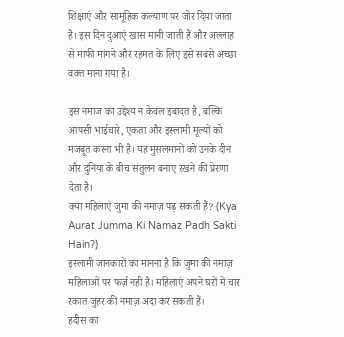शिक्षाएं और सामूहिक कल्याण पर जोर दिया जाता है। इस दिन दुआएं खास मानी जाती हैं और अल्लाह से माफी मांगने और रहमत के लिए इसे सबसे अच्छा वक्त माना गया है।

इस नमाज का उद्देश्य न केवल इबादत है, बल्कि आपसी भाईचारे, एकता और इस्लामी मूल्यों को मजबूत करना भी है। यह मुसलमानों को उनके दीन और दुनिया के बीच संतुलन बनाए रखने की प्रेरणा देता है।
क्या महिलाएं जुमा की नमाज़ पढ़ सकती हैं? (Kya Aurat Jumma Ki Namaz Padh Sakti Hain?)
इस्लामी जानकारों का मानना है कि जुमा की नमाज़ महिलाओं पर फर्ज़ नहीं है। महिलाएं अपने घरों में चार रकात जुहर की नमाज़ अदा कर सकती हैं।
हदीस का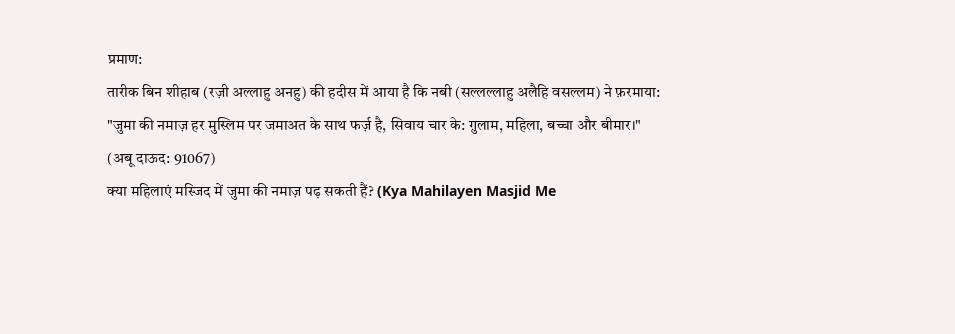प्रमाण:
तारीक बिन शीहाब (रज़ी अल्लाहु अनहु) की हदीस में आया है कि नबी (सल्लल्लाहु अलैहि वसल्लम) ने फ़रमाया:
"जुमा की नमाज़ हर मुस्लिम पर जमाअत के साथ फर्ज़ है, सिवाय चार के: ग़ुलाम, महिला, बच्चा और बीमार।"
(अबू दाऊद: 91067)
क्या महिलाएं मस्जिद में जुमा की नमाज़ पढ़ सकती हैं? (Kya Mahilayen Masjid Me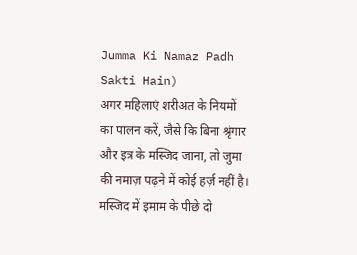Jumma Ki Namaz Padh Sakti Hain)
अगर महिलाएं शरीअत के नियमों का पालन करें, जैसे कि बिना श्रृंगार और इत्र के मस्जिद जाना, तो जुमा की नमाज़ पढ़ने में कोई हर्ज़ नहीं है। मस्जिद में इमाम के पीछे दो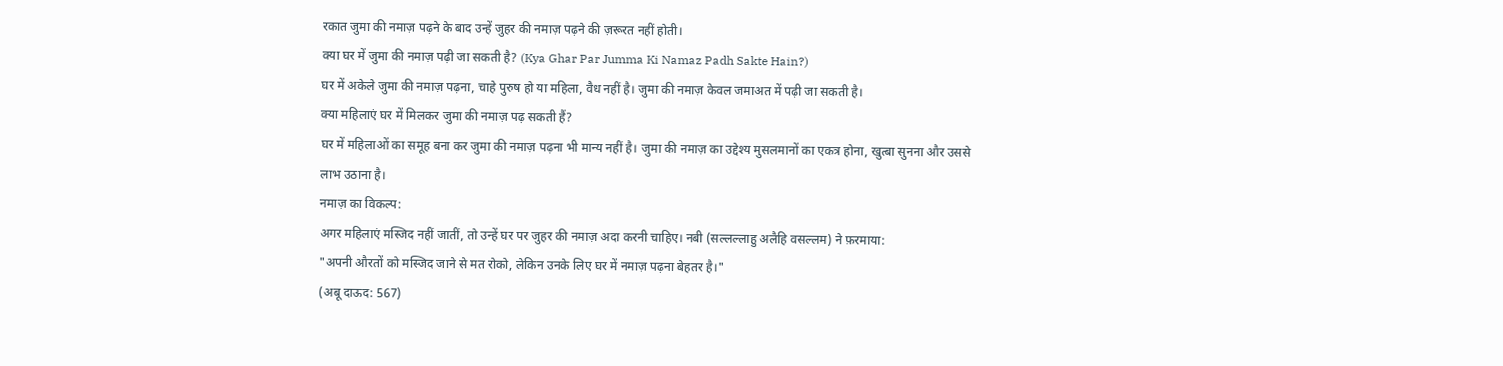रकात जुमा की नमाज़ पढ़ने के बाद उन्हें जुहर की नमाज़ पढ़ने की ज़रूरत नहीं होती।
क्या घर में जुमा की नमाज़ पढ़ी जा सकती है? (Kya Ghar Par Jumma Ki Namaz Padh Sakte Hain?)
घर में अकेले जुमा की नमाज़ पढ़ना, चाहे पुरुष हो या महिला, वैध नहीं है। जुमा की नमाज़ केवल जमाअत में पढ़ी जा सकती है।
क्या महिलाएं घर में मिलकर जुमा की नमाज़ पढ़ सकती हैं?
घर में महिलाओं का समूह बना कर जुमा की नमाज़ पढ़ना भी मान्य नहीं है। जुमा की नमाज़ का उद्देश्य मुसलमानों का एकत्र होना, खुत्बा सुनना और उससे लाभ उठाना है।
नमाज़ का विकल्प:
अगर महिलाएं मस्जिद नहीं जातीं, तो उन्हें घर पर जुहर की नमाज़ अदा करनी चाहिए। नबी (सल्लल्लाहु अलैहि वसल्लम) ने फ़रमाया:
"अपनी औरतों को मस्जिद जाने से मत रोको, लेकिन उनके लिए घर में नमाज़ पढ़ना बेहतर है।"
(अबू दाऊद: 567)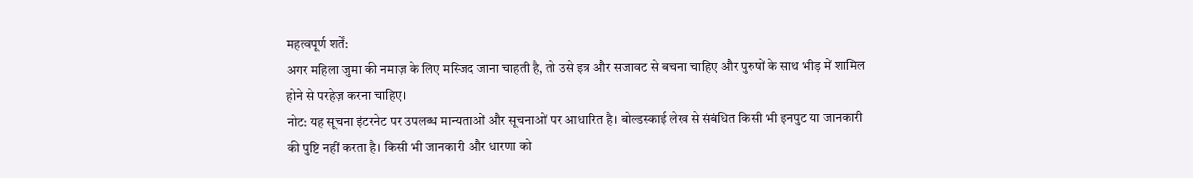महत्वपूर्ण शर्तें:
अगर महिला जुमा की नमाज़ के लिए मस्जिद जाना चाहती है, तो उसे इत्र और सजावट से बचना चाहिए और पुरुषों के साथ भीड़ में शामिल होने से परहेज़ करना चाहिए।
नोट: यह सूचना इंटरनेट पर उपलब्ध मान्यताओं और सूचनाओं पर आधारित है। बोल्डस्काई लेख से संबंधित किसी भी इनपुट या जानकारी की पुष्टि नहीं करता है। किसी भी जानकारी और धारणा को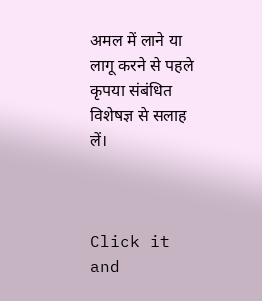अमल में लाने या लागू करने से पहले कृपया संबंधित विशेषज्ञ से सलाह लें।



Click it and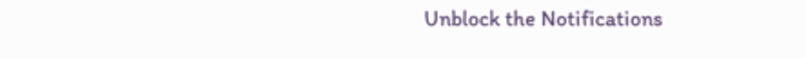Unblock the Notifications